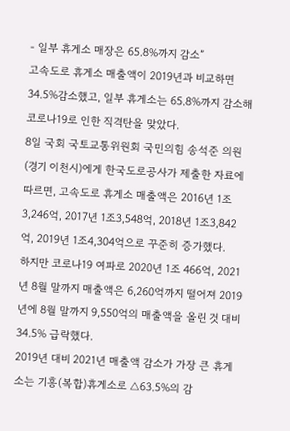- 일부 휴게소 매장은 65.8%까지 감소”
고속도로 휴게소 매출액이 2019년과 비교하면 34.5%감소했고, 일부 휴게소는 65.8%까지 감소해 코로나19로 인한 직격탄을 맞았다.
8일 국회 국토교통위원회 국민의힘 송석준 의원(경기 이천시)에게 한국도로공사가 제출한 자료에 따르면, 고속도로 휴게소 매출액은 2016년 1조3,246억, 2017년 1조3,548억, 2018년 1조3,842억, 2019년 1조4,304억으로 꾸준히 증가했다.
하지만 코로나19 여파로 2020년 1조 466억, 2021년 8월 말까지 매출액은 6,260억까지 떨어져 2019년에 8월 말까지 9,550억의 매출액을 올린 것 대비 34.5% 급락했다.
2019년 대비 2021년 매출액 감소가 가장 큰 휴게소는 기흥(복합)휴게소로 △63.5%의 감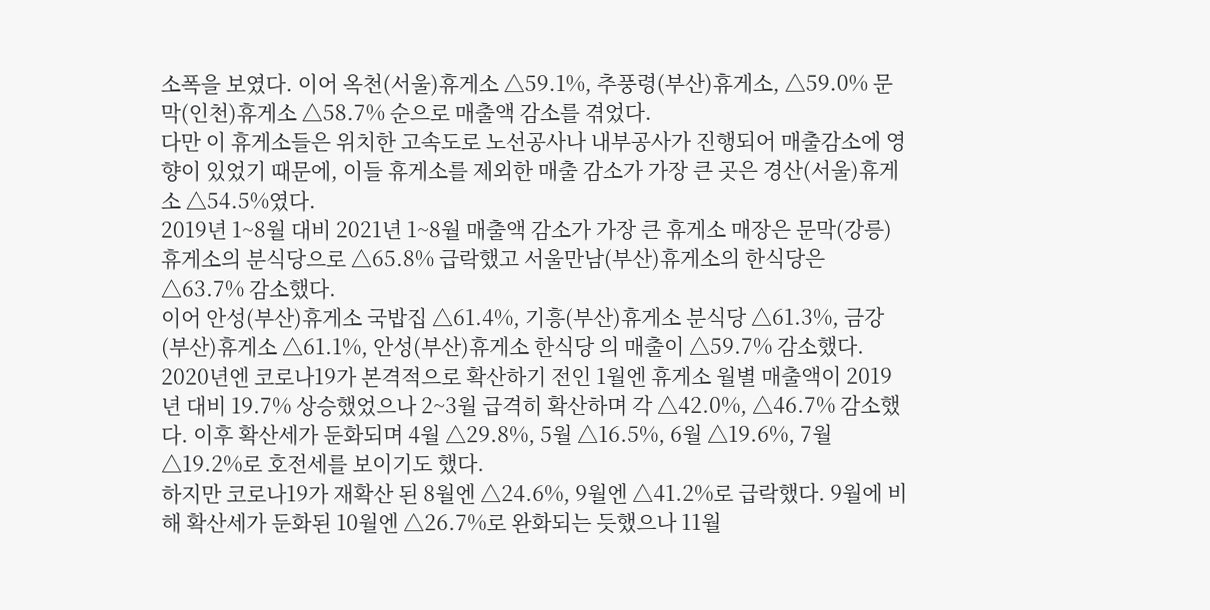소폭을 보였다. 이어 옥천(서울)휴게소 △59.1%, 추풍령(부산)휴게소, △59.0% 문막(인천)휴게소 △58.7% 순으로 매출액 감소를 겪었다.
다만 이 휴게소들은 위치한 고속도로 노선공사나 내부공사가 진행되어 매출감소에 영향이 있었기 때문에, 이들 휴게소를 제외한 매출 감소가 가장 큰 곳은 경산(서울)휴게소 △54.5%였다.
2019년 1~8월 대비 2021년 1~8월 매출액 감소가 가장 큰 휴게소 매장은 문막(강릉)휴게소의 분식당으로 △65.8% 급락했고 서울만남(부산)휴게소의 한식당은 △63.7% 감소했다.
이어 안성(부산)휴게소 국밥집 △61.4%, 기흥(부산)휴게소 분식당 △61.3%, 금강(부산)휴게소 △61.1%, 안성(부산)휴게소 한식당 의 매출이 △59.7% 감소했다.
2020년엔 코로나19가 본격적으로 확산하기 전인 1월엔 휴게소 월별 매출액이 2019년 대비 19.7% 상승했었으나 2~3월 급격히 확산하며 각 △42.0%, △46.7% 감소했다. 이후 확산세가 둔화되며 4월 △29.8%, 5월 △16.5%, 6월 △19.6%, 7월 △19.2%로 호전세를 보이기도 했다.
하지만 코로나19가 재확산 된 8월엔 △24.6%, 9월엔 △41.2%로 급락했다. 9월에 비해 확산세가 둔화된 10월엔 △26.7%로 완화되는 듯했으나 11월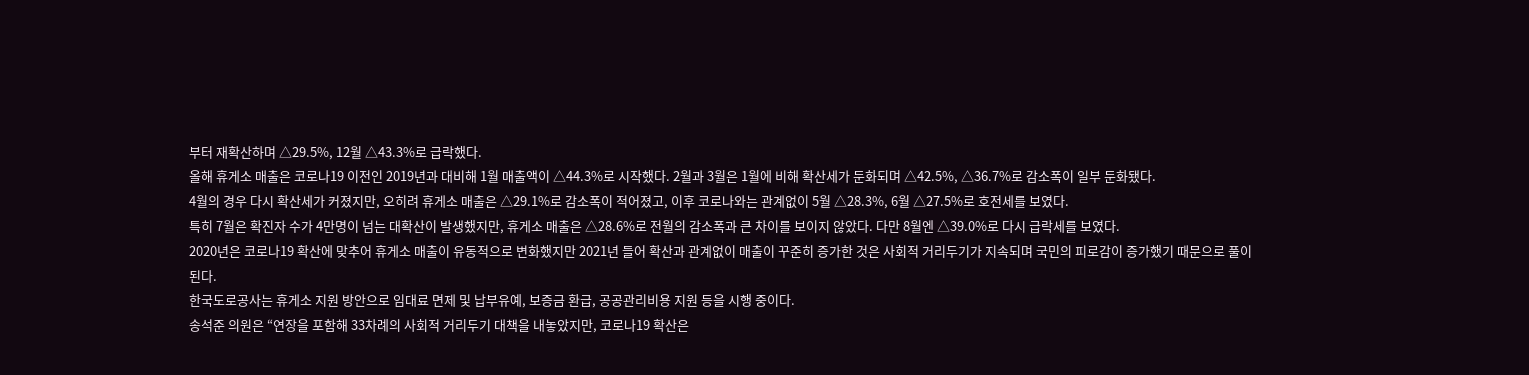부터 재확산하며 △29.5%, 12월 △43.3%로 급락했다.
올해 휴게소 매출은 코로나19 이전인 2019년과 대비해 1월 매출액이 △44.3%로 시작했다. 2월과 3월은 1월에 비해 확산세가 둔화되며 △42.5%, △36.7%로 감소폭이 일부 둔화됐다.
4월의 경우 다시 확산세가 커졌지만, 오히려 휴게소 매출은 △29.1%로 감소폭이 적어졌고, 이후 코로나와는 관계없이 5월 △28.3%, 6월 △27.5%로 호전세를 보였다.
특히 7월은 확진자 수가 4만명이 넘는 대확산이 발생했지만, 휴게소 매출은 △28.6%로 전월의 감소폭과 큰 차이를 보이지 않았다. 다만 8월엔 △39.0%로 다시 급락세를 보였다.
2020년은 코로나19 확산에 맞추어 휴게소 매출이 유동적으로 변화했지만 2021년 들어 확산과 관계없이 매출이 꾸준히 증가한 것은 사회적 거리두기가 지속되며 국민의 피로감이 증가했기 때문으로 풀이된다.
한국도로공사는 휴게소 지원 방안으로 임대료 면제 및 납부유예, 보증금 환급, 공공관리비용 지원 등을 시행 중이다.
송석준 의원은 “연장을 포함해 33차례의 사회적 거리두기 대책을 내놓았지만, 코로나19 확산은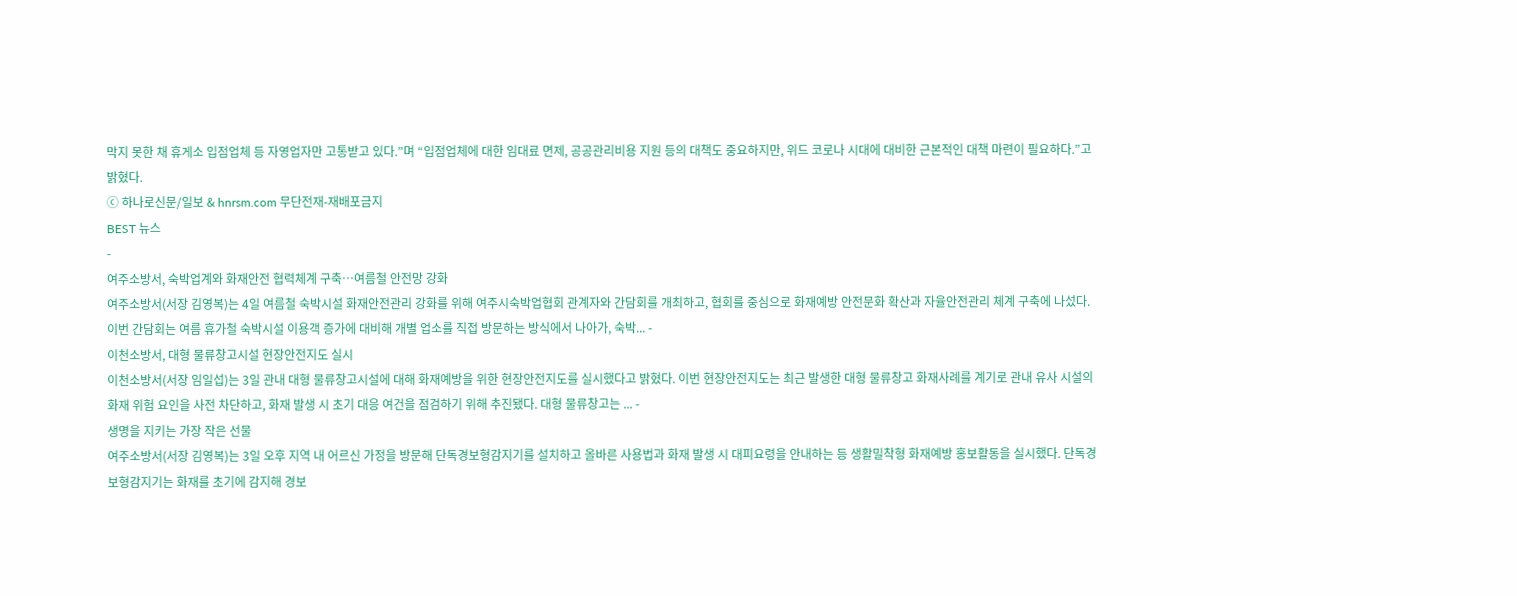막지 못한 채 휴게소 입점업체 등 자영업자만 고통받고 있다.”며 “입점업체에 대한 임대료 면제, 공공관리비용 지원 등의 대책도 중요하지만, 위드 코로나 시대에 대비한 근본적인 대책 마련이 필요하다.”고 밝혔다.
ⓒ 하나로신문/일보 & hnrsm.com 무단전재-재배포금지
BEST 뉴스
-
여주소방서, 숙박업계와 화재안전 협력체계 구축…여름철 안전망 강화
여주소방서(서장 김영복)는 4일 여름철 숙박시설 화재안전관리 강화를 위해 여주시숙박업협회 관계자와 간담회를 개최하고, 협회를 중심으로 화재예방 안전문화 확산과 자율안전관리 체계 구축에 나섰다. 이번 간담회는 여름 휴가철 숙박시설 이용객 증가에 대비해 개별 업소를 직접 방문하는 방식에서 나아가, 숙박... -
이천소방서, 대형 물류창고시설 현장안전지도 실시
이천소방서(서장 임일섭)는 3일 관내 대형 물류창고시설에 대해 화재예방을 위한 현장안전지도를 실시했다고 밝혔다. 이번 현장안전지도는 최근 발생한 대형 물류창고 화재사례를 계기로 관내 유사 시설의 화재 위험 요인을 사전 차단하고, 화재 발생 시 초기 대응 여건을 점검하기 위해 추진됐다. 대형 물류창고는 ... -
생명을 지키는 가장 작은 선물
여주소방서(서장 김영복)는 3일 오후 지역 내 어르신 가정을 방문해 단독경보형감지기를 설치하고 올바른 사용법과 화재 발생 시 대피요령을 안내하는 등 생활밀착형 화재예방 홍보활동을 실시했다. 단독경보형감지기는 화재를 초기에 감지해 경보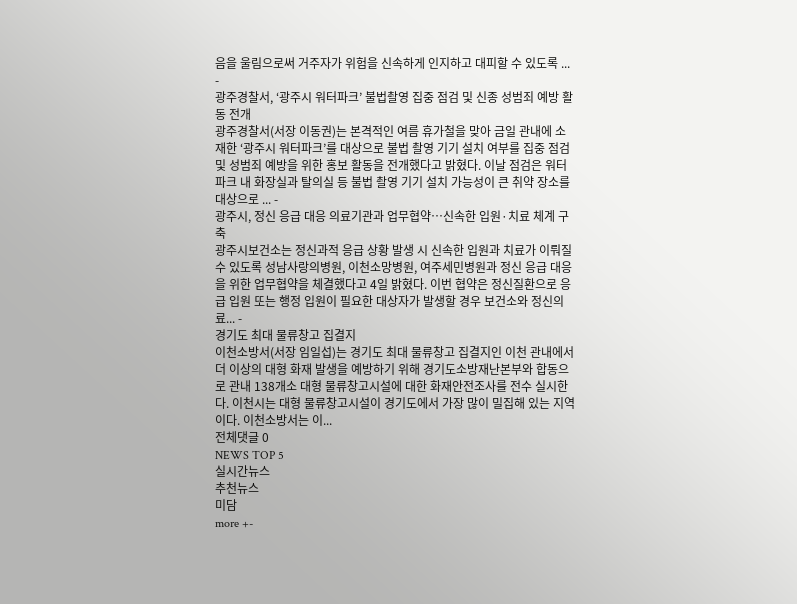음을 울림으로써 거주자가 위험을 신속하게 인지하고 대피할 수 있도록 ... -
광주경찰서, ‘광주시 워터파크’ 불법촬영 집중 점검 및 신종 성범죄 예방 활동 전개
광주경찰서(서장 이동권)는 본격적인 여름 휴가철을 맞아 금일 관내에 소재한 ‘광주시 워터파크’를 대상으로 불법 촬영 기기 설치 여부를 집중 점검 및 성범죄 예방을 위한 홍보 활동을 전개했다고 밝혔다. 이날 점검은 워터파크 내 화장실과 탈의실 등 불법 촬영 기기 설치 가능성이 큰 취약 장소를 대상으로 ... -
광주시, 정신 응급 대응 의료기관과 업무협약…신속한 입원·치료 체계 구축
광주시보건소는 정신과적 응급 상황 발생 시 신속한 입원과 치료가 이뤄질 수 있도록 성남사랑의병원, 이천소망병원, 여주세민병원과 정신 응급 대응을 위한 업무협약을 체결했다고 4일 밝혔다. 이번 협약은 정신질환으로 응급 입원 또는 행정 입원이 필요한 대상자가 발생할 경우 보건소와 정신의료... -
경기도 최대 물류창고 집결지
이천소방서(서장 임일섭)는 경기도 최대 물류창고 집결지인 이천 관내에서 더 이상의 대형 화재 발생을 예방하기 위해 경기도소방재난본부와 합동으로 관내 138개소 대형 물류창고시설에 대한 화재안전조사를 전수 실시한다. 이천시는 대형 물류창고시설이 경기도에서 가장 많이 밀집해 있는 지역이다. 이천소방서는 이...
전체댓글 0
NEWS TOP 5
실시간뉴스
추천뉴스
미담
more +-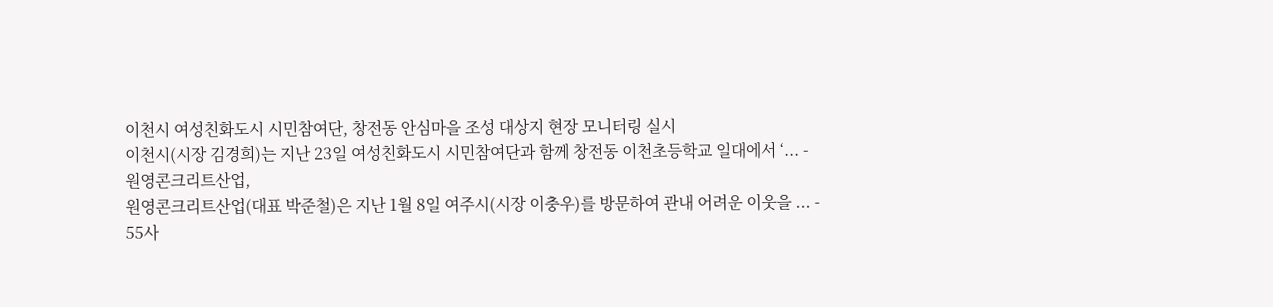이천시 여성친화도시 시민참여단, 창전동 안심마을 조성 대상지 현장 모니터링 실시
이천시(시장 김경희)는 지난 23일 여성친화도시 시민참여단과 함께 창전동 이천초등학교 일대에서 ‘... -
원영콘크리트산업,
원영콘크리트산업(대표 박준철)은 지난 1월 8일 여주시(시장 이충우)를 방문하여 관내 어려운 이웃을 ... -
55사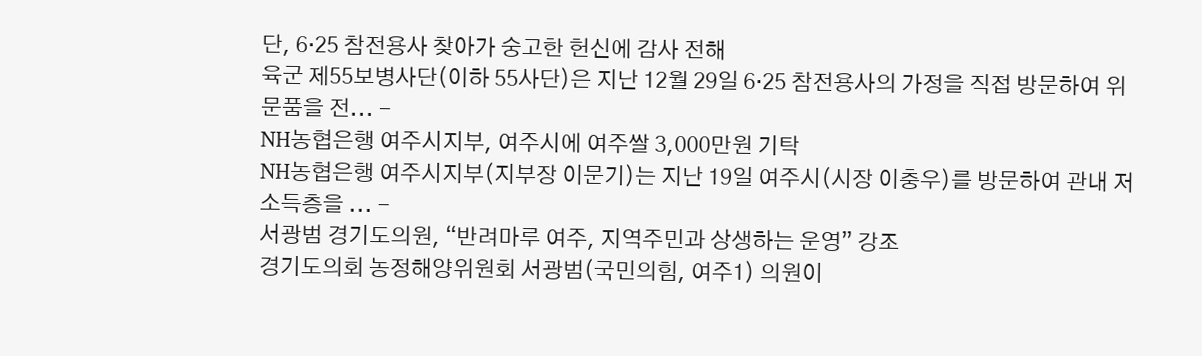단, 6·25 참전용사 찾아가 숭고한 헌신에 감사 전해
육군 제55보병사단(이하 55사단)은 지난 12월 29일 6·25 참전용사의 가정을 직접 방문하여 위문품을 전... -
NH농협은행 여주시지부, 여주시에 여주쌀 3,000만원 기탁
NH농협은행 여주시지부(지부장 이문기)는 지난 19일 여주시(시장 이충우)를 방문하여 관내 저소득층을 ... -
서광범 경기도의원, “반려마루 여주, 지역주민과 상생하는 운영” 강조
경기도의회 농정해양위원회 서광범(국민의힘, 여주1) 의원이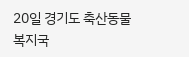20일 경기도 축산동물복지국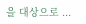을 대상으로 ...